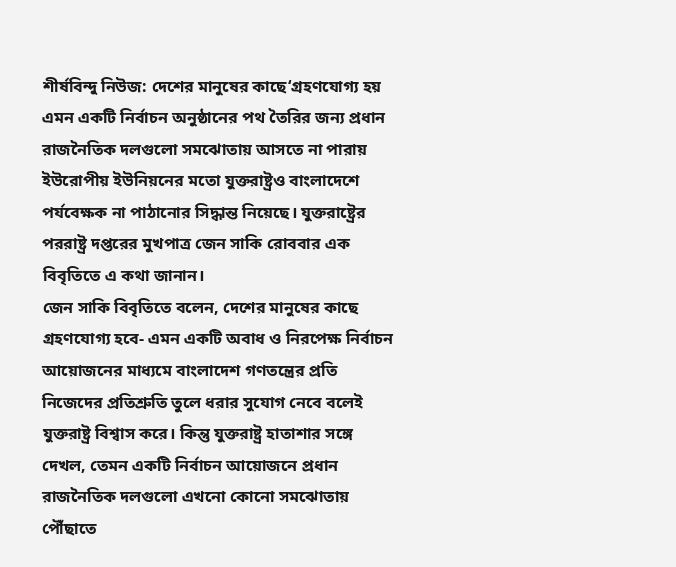শীর্ষবিন্দু নিউজ: দেশের মানুষের কাছে‘গ্রহণযোগ্য হয় এমন একটি নির্বাচন অনুষ্ঠানের পথ তৈরির জন্য প্রধান রাজনৈতিক দলগুলো সমঝোতায় আসতে না পারায় ইউরোপীয় ইউনিয়নের মতো যুক্তরাষ্ট্রও বাংলাদেশে পর্যবেক্ষক না পাঠানোর সিদ্ধান্ত নিয়েছে। যুক্তরাষ্ট্রের পররাষ্ট্র দপ্তরের মুখপাত্র জেন সাকি রোববার এক বিবৃতিতে এ কথা জানান।
জেন সাকি বিবৃতিতে বলেন, দেশের মানুষের কাছে গ্রহণযোগ্য হবে- এমন একটি অবাধ ও নিরপেক্ষ নির্বাচন আয়োজনের মাধ্যমে বাংলাদেশ গণতন্ত্রের প্রতি নিজেদের প্রতিশ্রুতি তুলে ধরার সুযোগ নেবে বলেই যুক্তরাষ্ট্র বিশ্বাস করে। কিন্তু যুক্তরাষ্ট্র হাতাশার সঙ্গে দেখল, তেমন একটি নির্বাচন আয়োজনে প্রধান রাজনৈতিক দলগুলো এখনো কোনো সমঝোতায় পৌঁছাতে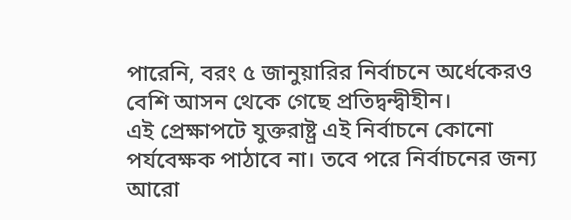পারেনি, বরং ৫ জানুয়ারির নির্বাচনে অর্ধেকেরও বেশি আসন থেকে গেছে প্রতিদ্বন্দ্বীহীন।
এই প্রেক্ষাপটে যুক্তরাষ্ট্র এই নির্বাচনে কোনো পর্যবেক্ষক পাঠাবে না। তবে পরে নির্বাচনের জন্য আরো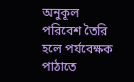অনুকূল পরিবেশ তৈরি হলে পর্যবেক্ষক পাঠাতে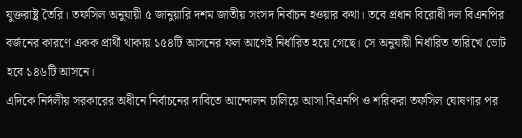যুক্তরাষ্ট্র তৈরি। তফসিল অনুযায়ী ৫ জানুয়ারি দশম জাতীয় সংসদ নির্বাচন হওয়ার কথা। তবে প্রধান বিরোধী দল বিএনপির বর্জনের কারণে একক প্রার্থী থাকায় ১৫৪টি আসনের ফল আগেই নির্ধারিত হয়ে গেছে। সে অনুযায়ী নির্ধারিত তারিখে ভোট হবে ১৪৬টি আসনে।
এদিকে নির্দলীয় সরকারের অধীনে নির্বাচনের দাবিতে আন্দোলন চালিয়ে আসা বিএনপি ও শরিকরা তফসিল ঘোষণার পর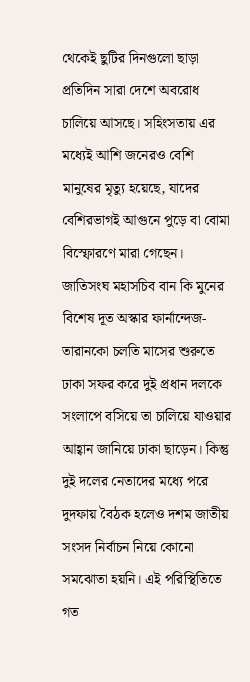থেকেই ছুটির দিনগুলো ছাড়া প্রতিদিন সারা দেশে অবরোধ চালিয়ে আসছে। সহিংসতায় এর মধ্যেই আশি জনেরও বেশি মানুষের মৃত্যু হয়েছে, যাদের বেশিরভাগই আগুনে পুড়ে বা বোমা বিস্ফোরণে মারা গেছেন।
জাতিসংঘ মহাসচিব বান কি মুনের বিশেষ দূত অস্কার ফার্নান্দেজ-তারানকো চলতি মাসের শুরুতে ঢাকা সফর করে দুই প্রধান দলকে সংলাপে বসিয়ে তা চালিয়ে যাওয়ার আহ্বান জানিয়ে ঢাকা ছাড়েন। কিন্তু দুই দলের নেতাদের মধ্যে পরে দুদফায় বৈঠক হলেও দশম জাতীয় সংসদ নির্বাচন নিয়ে কোনো সমঝোতা হয়নি। এই পরিস্থিতিতে গত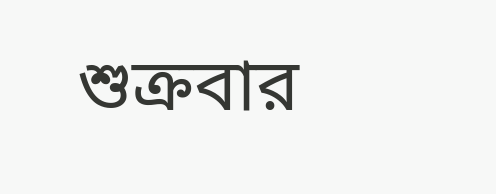শুক্রবার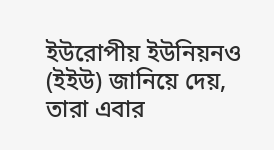ইউরোপীয় ইউনিয়নও (ইইউ) জানিয়ে দেয়, তারা এবার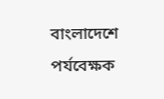বাংলাদেশে পর্যবেক্ষক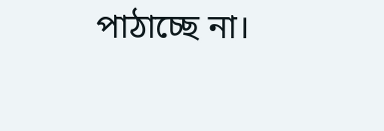পাঠাচ্ছে না।